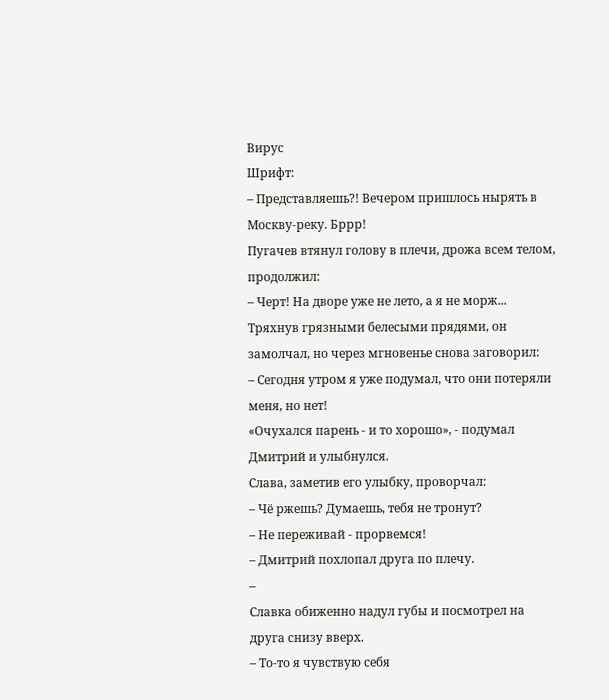Вирус
Шрифт:
– Представляешь?! Вечером пришлось нырять в Москву-реку. Бррр!
Пугачев втянул голову в плечи, дрожа всем телом, продолжил:
– Черт! На дворе уже не лето, а я не морж...
Тряхнув грязными белесыми прядями, он замолчал, но через мгновенье снова заговорил:
– Сегодня утром я уже подумал, что они потеряли меня, но нет!
«Очухался парень - и то хорошо», - подумал Дмитрий и улыбнулся.
Слава, заметив его улыбку, проворчал:
– Чё ржешь? Думаешь, тебя не тронут?
– Не переживай - прорвемся!
– Дмитрий похлопал друга по плечу.
–
Славка обиженно надул губы и посмотрел на друга снизу вверх.
– То-то я чувствую себя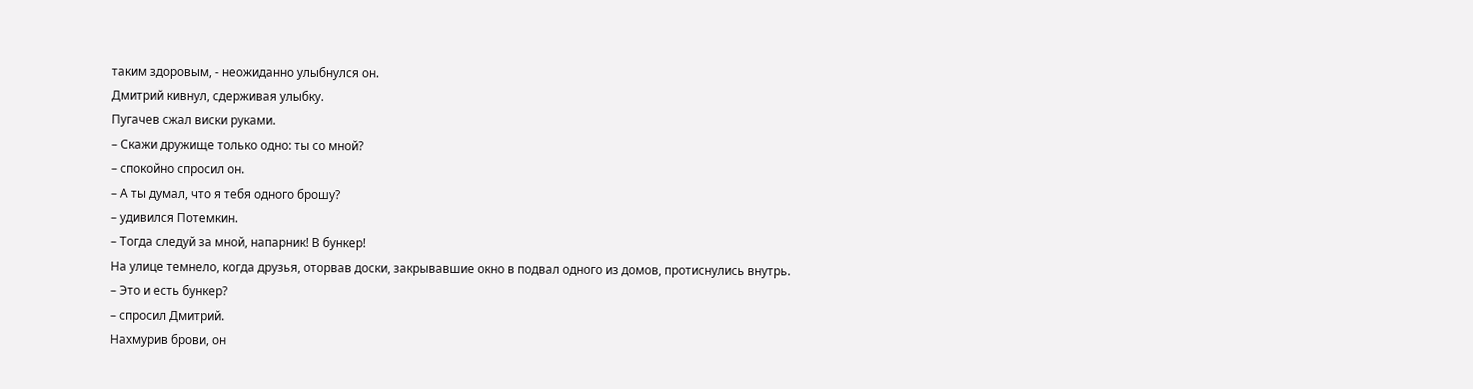таким здоровым, - неожиданно улыбнулся он.
Дмитрий кивнул, сдерживая улыбку.
Пугачев сжал виски руками.
– Скажи дружище только одно: ты со мной?
– спокойно спросил он.
– А ты думал, что я тебя одного брошу?
– удивился Потемкин.
– Тогда следуй за мной, напарник! В бункер!
На улице темнело, когда друзья, оторвав доски, закрывавшие окно в подвал одного из домов, протиснулись внутрь.
– Это и есть бункер?
– спросил Дмитрий.
Нахмурив брови, он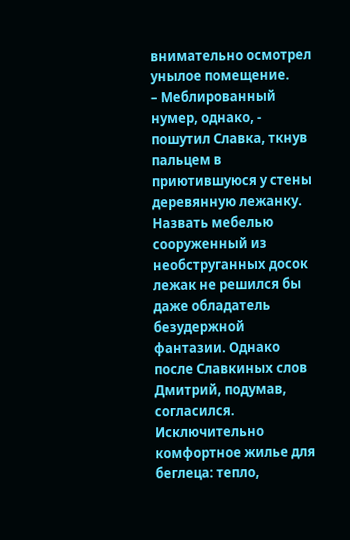внимательно осмотрел унылое помещение.
– Меблированный нумер, однако, - пошутил Славка, ткнув пальцем в приютившуюся у стены деревянную лежанку.
Назвать мебелью сооруженный из необструганных досок лежак не решился бы даже обладатель безудержной фантазии. Однако после Славкиных слов Дмитрий, подумав, согласился. Исключительно комфортное жилье для беглеца: тепло,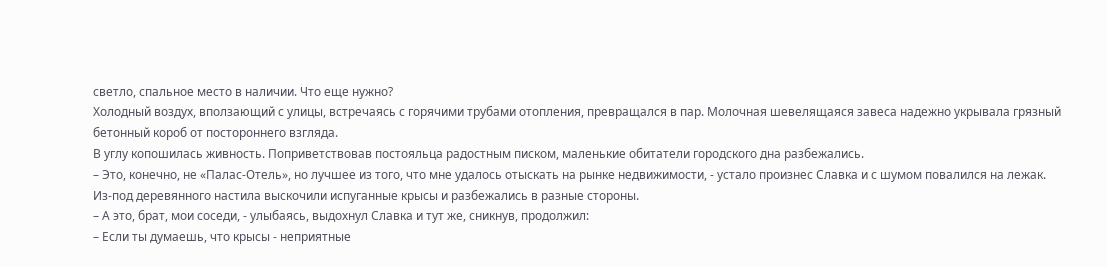светло, спальное место в наличии. Что еще нужно?
Холодный воздух, вползающий с улицы, встречаясь с горячими трубами отопления, превращался в пар. Молочная шевелящаяся завеса надежно укрывала грязный бетонный короб от постороннего взгляда.
В углу копошилась живность. Поприветствовав постояльца радостным писком, маленькие обитатели городского дна разбежались.
– Это, конечно, не «Палас-Отель», но лучшее из того, что мне удалось отыскать на рынке недвижимости, - устало произнес Славка и с шумом повалился на лежак.
Из-под деревянного настила выскочили испуганные крысы и разбежались в разные стороны.
– А это, брат, мои соседи, - улыбаясь, выдохнул Славка и тут же, сникнув, продолжил:
– Если ты думаешь, что крысы - неприятные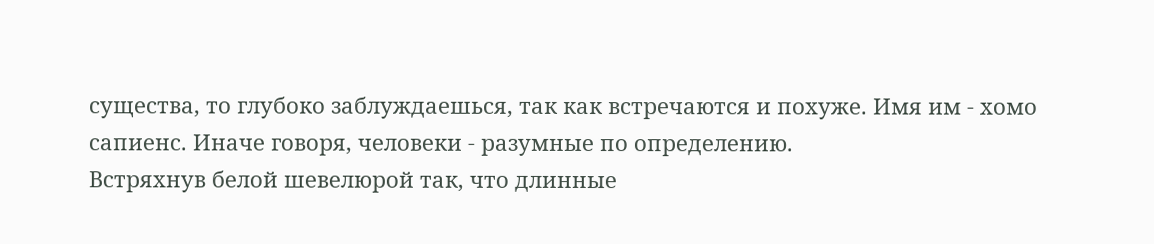существа, то глубоко заблуждаешься, так как встречаются и похуже. Имя им - хомо сапиенс. Иначе говоря, человеки - разумные по определению.
Встряхнув белой шевелюрой так, что длинные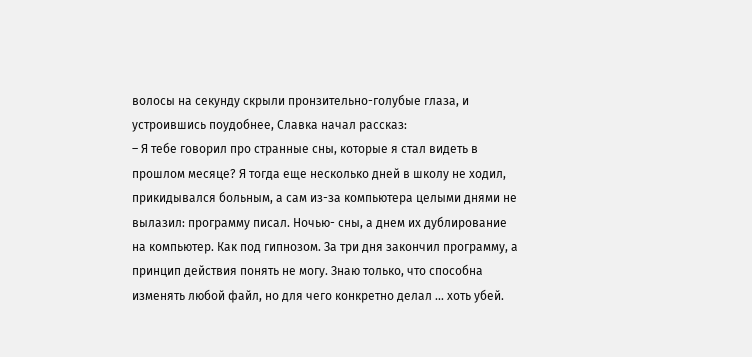волосы на секунду скрыли пронзительно-голубые глаза, и устроившись поудобнее, Славка начал рассказ:
– Я тебе говорил про странные сны, которые я стал видеть в прошлом месяце? Я тогда еще несколько дней в школу не ходил, прикидывался больным, а сам из-за компьютера целыми днями не вылазил: программу писал. Ночью- сны, а днем их дублирование на компьютер. Как под гипнозом. За три дня закончил программу, а принцип действия понять не могу. Знаю только, что способна изменять любой файл, но для чего конкретно делал ... хоть убей.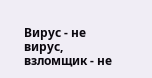Вирус - не вирус, взломщик - не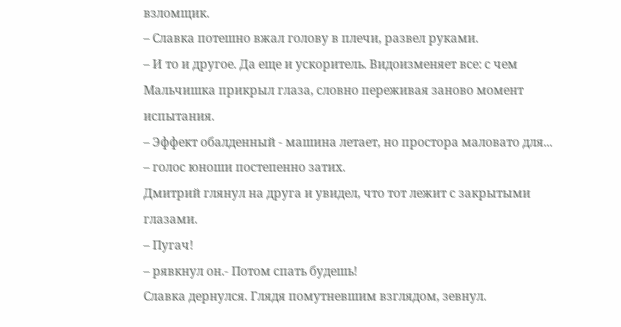взломщик.
– Славка потешно вжал голову в плечи, развел руками.
– И то и другое. Да еще и ускоритель. Видоизменяет все: с чем
Мальчишка прикрыл глаза, словно переживая заново момент испытания.
– Эффект обалденный - машина летает, но простора маловато для...
– голос юноши постепенно затих.
Дмитрий глянул на друга и увидел, что тот лежит с закрытыми глазами.
– Пугач!
– рявкнул он.- Потом спать будешь!
Славка дернулся. Глядя помутневшим взглядом, зевнул.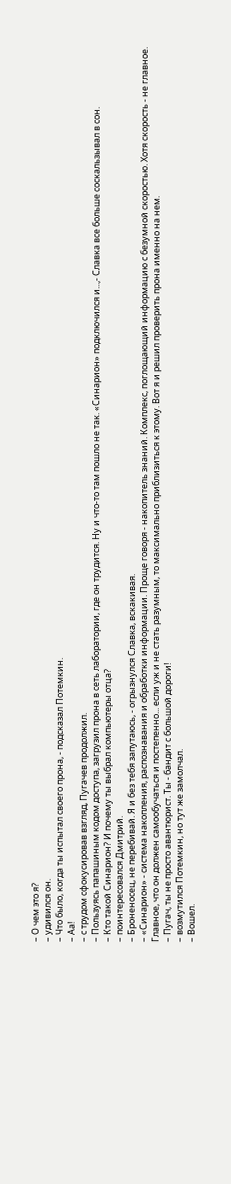– О чем это я?
– удивился он.
– Что было, когда ты испытал своего прона, - подсказал Потемкин.
– Аа!
– с трудом сфокусировав взгляд, Пугачев продолжил.
– Пользуясь папашиным кодом доступа, загрузил прона в сеть лаборатории, где он трудится. Ну и что-то там пошло не так. «Синарион» подключился и...,- Славка все больше соскальзывал в сон.
– Кто такой Синарион? И почему ты выбрал компьютеры отца?
– поинтересовался Дмитрий.
– Броненосец, не перебивай. Я и без тебя запутаюсь, - огрызнулся Славка, вскакивая.
– «Синарион» - система накопления, распознавания и обработки информации. Проще говоря - накопитель знаний. Комплекс, поглощающий информацию с безумной скоростью. Хотя скорость - не главное. Главное, что он должен самообучаться и постепенно... если уж и не стать разумным, то максимально приблизиться к этому. Вот я и решил проверить прона именно на нем.
– Пугач, ты не просто авантюрист. Ты - бандит с большой дороги!
– возмутился Потемкин, но тут же замолчал.
– Вошел.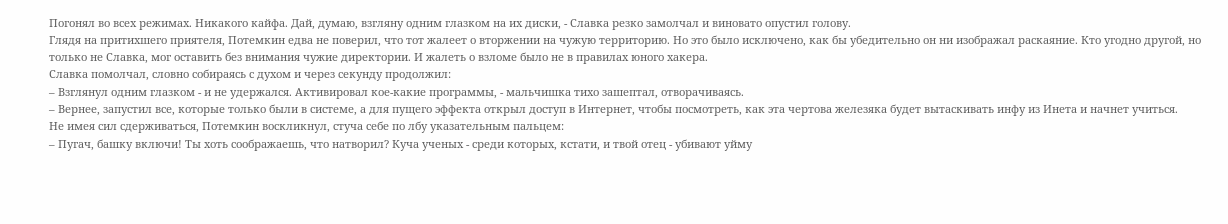Погонял во всех режимах. Никакого кайфа. Дай, думаю, взгляну одним глазком на их диски, - Славка резко замолчал и виновато опустил голову.
Глядя на притихшего приятеля, Потемкин едва не поверил, что тот жалеет о вторжении на чужую территорию. Но это было исключено, как бы убедительно он ни изображал раскаяние. Кто угодно другой, но только не Славка, мог оставить без внимания чужие директории. И жалеть о взломе было не в правилах юного хакера.
Славка помолчал, словно собираясь с духом и через секунду продолжил:
– Взглянул одним глазком - и не удержался. Активировал кое-какие программы, - мальчишка тихо зашептал, отворачиваясь.
– Вернее, запустил все, которые только были в системе, а для пущего эффекта открыл доступ в Интернет, чтобы посмотреть, как эта чертова железяка будет вытаскивать инфу из Инета и начнет учиться.
Не имея сил сдерживаться, Потемкин воскликнул, стуча себе по лбу указательным пальцем:
– Пугач, башку включи! Ты хоть соображаешь, что натворил? Куча ученых - среди которых, кстати, и твой отец - убивают уйму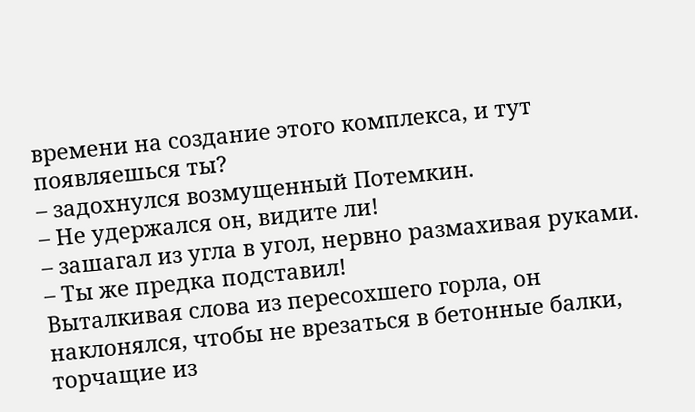времени на создание этого комплекса, и тут появляешься ты?
– задохнулся возмущенный Потемкин.
– Не удержался он, видите ли!
– зашагал из угла в угол, нервно размахивая руками.
– Ты же предка подставил!
Выталкивая слова из пересохшего горла, он наклонялся, чтобы не врезаться в бетонные балки, торчащие из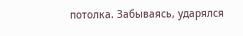потолка. Забываясь, ударялся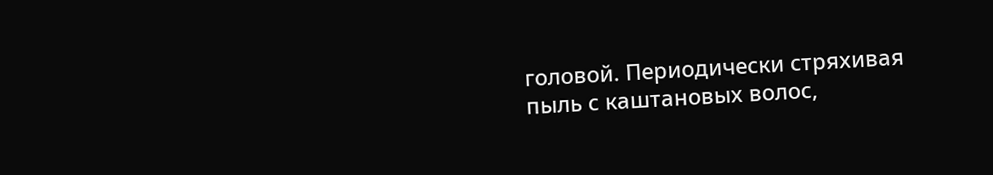головой. Периодически стряхивая пыль с каштановых волос,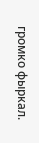громко фыркал.